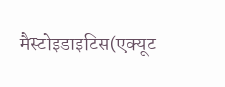मैस्टोइडाइटिस(एक्यूट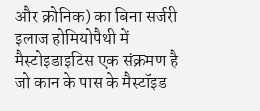और क्रोनिक) का बिना सर्जरी इलाज होमियोपैथी में
मैस्टोइडाइटिस एक संक्रमण है जो कान के पास के मैस्टॉइड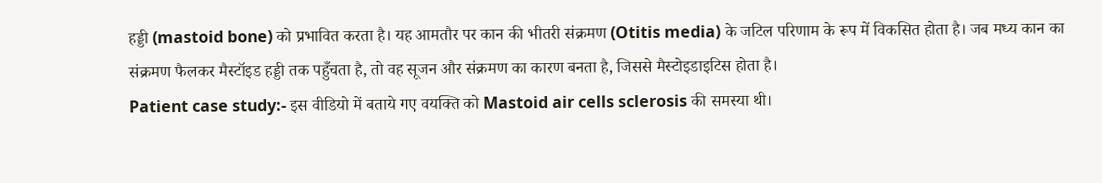हड्डी (mastoid bone) को प्रभावित करता है। यह आमतौर पर कान की भीतरी संक्रमण (Otitis media) के जटिल परिणाम के रूप में विकसित होता है। जब मध्य कान का संक्रमण फैलकर मैस्टॉइड हड्डी तक पहुँचता है, तो वह सूजन और संक्रमण का कारण बनता है, जिससे मैस्टोइडाइटिस होता है।
Patient case study:- इस वीडियो में बताये गए वयक्ति को Mastoid air cells sclerosis की समस्या थी।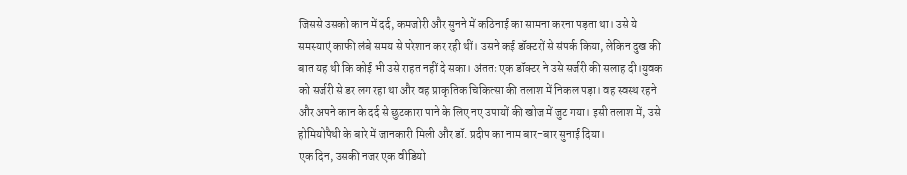जिससे उसको कान में दर्द, कमजोरी और सुनने में कठिनाई का सामना करना पड़ता था। उसे ये समस्याएं काफी लंबे समय से परेशान कर रही थीं। उसने कई डॉक्टरों से संपर्क किया, लेकिन दुख की बात यह थी कि कोई भी उसे राहत नहीं दे सका। अंततः एक डॉक्टर ने उसे सर्जरी की सलाह दी।युवक को सर्जरी से डर लग रहा था और वह प्राकृतिक चिकित्सा की तलाश में निकल पड़ा। वह स्वस्थ रहने और अपने कान के दर्द से छुटकारा पाने के लिए नए उपायों की खोज में जुट गया। इसी तलाश में, उसे होमियोपैथी के बारे में जानकारी मिली और डॉ. प्रदीप का नाम बार-बार सुनाई दिया।
एक दिन, उसकी नजर एक वीडियो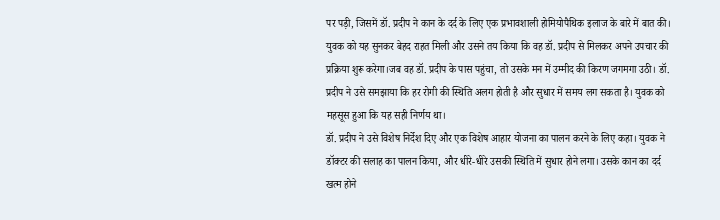पर पड़ी, जिसमें डॉ. प्रदीप ने कान के दर्द के लिए एक प्रभावशाली होमियोपैथिक इलाज के बारे में बात की। युवक को यह सुनकर बेहद राहत मिली और उसने तय किया कि वह डॉ. प्रदीप से मिलकर अपने उपचार की प्रक्रिया शुरू करेगा।जब वह डॉ. प्रदीप के पास पहुंचा, तो उसके मन में उम्मीद की किरण जगमगा उठी। डॉ. प्रदीप ने उसे समझाया कि हर रोगी की स्थिति अलग होती है और सुधार में समय लग सकता है। युवक को महसूस हुआ कि यह सही निर्णय था।
डॉ. प्रदीप ने उसे विशेष निर्देश दिए और एक विशेष आहार योजना का पालन करने के लिए कहा। युवक ने डॉक्टर की सलाह का पालन किया, और धीरे-धीरे उसकी स्थिति में सुधार होने लगा। उसके कान का दर्द खत्म होने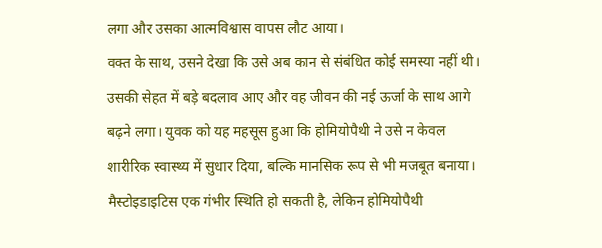लगा और उसका आत्मविश्वास वापस लौट आया।
वक्त के साथ, उसने देखा कि उसे अब कान से संबंधित कोई समस्या नहीं थी। उसकी सेहत में बड़े बदलाव आए और वह जीवन की नई ऊर्जा के साथ आगे बढ़ने लगा। युवक को यह महसूस हुआ कि होमियोपैथी ने उसे न केवल शारीरिक स्वास्थ्य में सुधार दिया, बल्कि मानसिक रूप से भी मजबूत बनाया।
मैस्टोइडाइटिस एक गंभीर स्थिति हो सकती है, लेकिन होमियोपैथी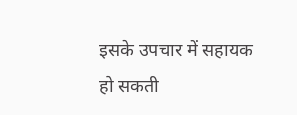इसके उपचार में सहायक हो सकती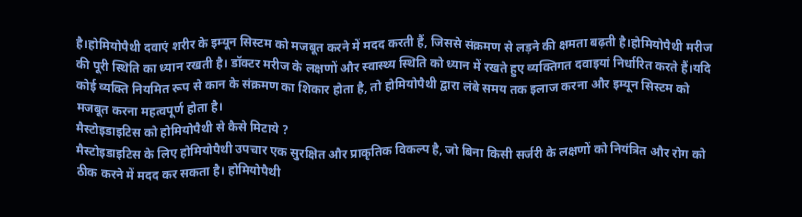है।होमियोपैथी दवाएं शरीर के इम्यून सिस्टम को मजबूत करने में मदद करती हैं, जिससे संक्रमण से लड़ने की क्षमता बढ़ती है।होमियोपैथी मरीज की पूरी स्थिति का ध्यान रखती है। डॉक्टर मरीज के लक्षणों और स्वास्थ्य स्थिति को ध्यान में रखते हुए व्यक्तिगत दवाइयां निर्धारित करते हैं।यदि कोई व्यक्ति नियमित रूप से कान के संक्रमण का शिकार होता है, तो होमियोपैथी द्वारा लंबे समय तक इलाज करना और इम्यून सिस्टम को मजबूत करना महत्वपूर्ण होता है।
मैस्टोइडाइटिस को होमियोपैथी से कैसे मिटाये ?
मैस्टोइडाइटिस के लिए होमियोपैथी उपचार एक सुरक्षित और प्राकृतिक विकल्प है, जो बिना किसी सर्जरी के लक्षणों को नियंत्रित और रोग को ठीक करने में मदद कर सकता है। होमियोपैथी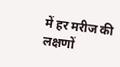में हर मरीज की लक्षणों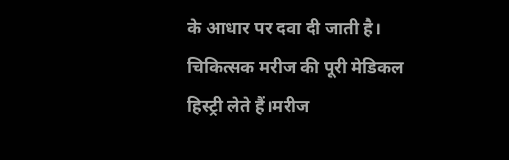के आधार पर दवा दी जाती है। चिकित्सक मरीज की पूरी मेडिकल हिस्ट्री लेते हैं।मरीज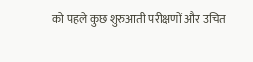को पहले कुछ शुरुआती परीक्षणों और उचित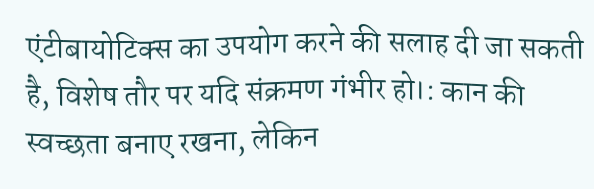एंटीबायोटिक्स का उपयोग करने की सलाह दी जा सकती है, विशेष तौर पर यदि संक्रमण गंभीर हो।: कान की स्वच्छता बनाए रखना, लेकिन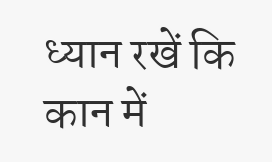ध्यान रखें कि कान में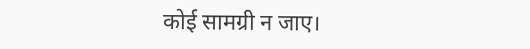कोई सामग्री न जाए।